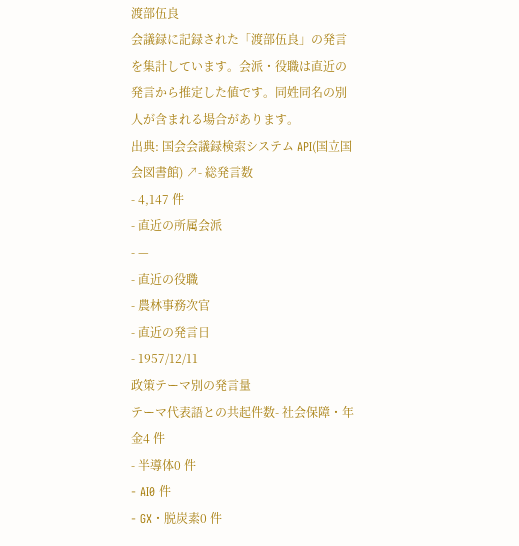渡部伍良
会議録に記録された「渡部伍良」の発言を集計しています。会派・役職は直近の発言から推定した値です。同姓同名の別人が含まれる場合があります。
出典: 国会会議録検索システム API(国立国会図書館) ↗- 総発言数
- 4,147 件
- 直近の所属会派
- —
- 直近の役職
- 農林事務次官
- 直近の発言日
- 1957/12/11
政策テーマ別の発言量
テーマ代表語との共起件数- 社会保障・年金4 件
- 半導体0 件
- AI0 件
- GX・脱炭素0 件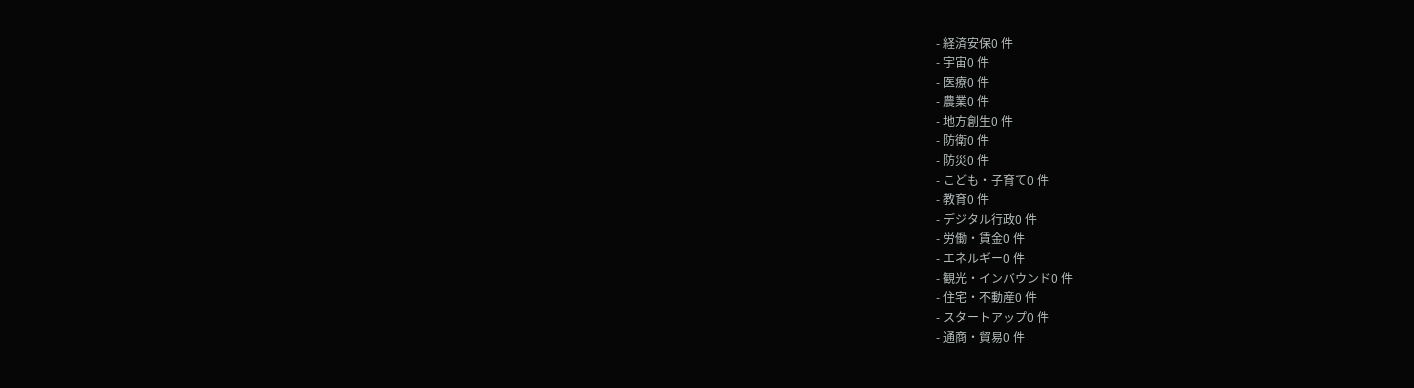- 経済安保0 件
- 宇宙0 件
- 医療0 件
- 農業0 件
- 地方創生0 件
- 防衛0 件
- 防災0 件
- こども・子育て0 件
- 教育0 件
- デジタル行政0 件
- 労働・賃金0 件
- エネルギー0 件
- 観光・インバウンド0 件
- 住宅・不動産0 件
- スタートアップ0 件
- 通商・貿易0 件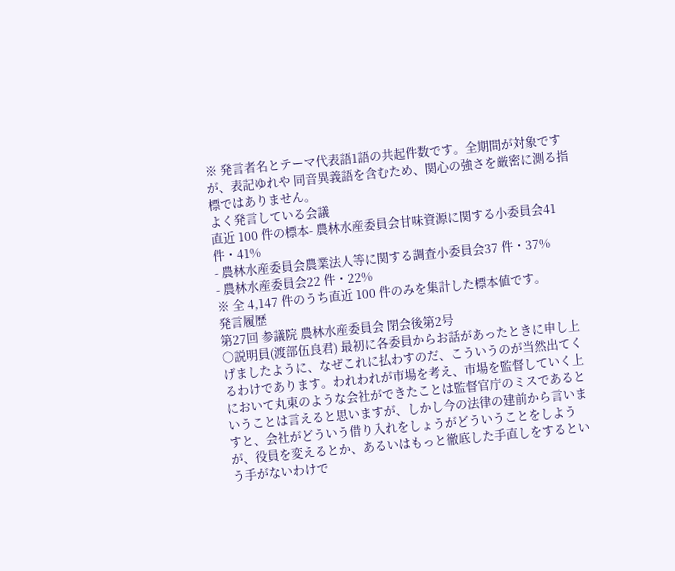※ 発言者名とテーマ代表語1語の共起件数です。全期間が対象ですが、表記ゆれや 同音異義語を含むため、関心の強さを厳密に測る指標ではありません。
よく発言している会議
直近 100 件の標本- 農林水産委員会甘味資源に関する小委員会41 件・41%
- 農林水産委員会農業法人等に関する調査小委員会37 件・37%
- 農林水産委員会22 件・22%
※ 全 4,147 件のうち直近 100 件のみを集計した標本値です。
発言履歴
第27回 参議院 農林水産委員会 閉会後第2号
○説明員(渡部伍良君) 最初に各委員からお話があったときに申し上げましたように、なぜこれに払わすのだ、こういうのが当然出てくるわけであります。われわれが市場を考え、市場を監督していく上において丸東のような会社ができたことは監督官庁のミスであるということは言えると思いますが、しかし今の法律の建前から言いますと、会社がどういう借り入れをしょうがどういうことをしようが、役員を変えるとか、あるいはもっと徹底した手直しをするという手がないわけで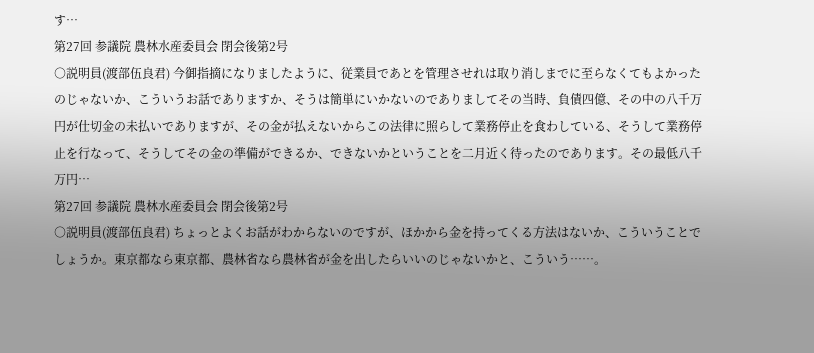す…
第27回 参議院 農林水産委員会 閉会後第2号
○説明員(渡部伍良君) 今御指摘になりましたように、従業員であとを管理させれは取り消しまでに至らなくてもよかったのじゃないか、こういうお話でありますか、そうは簡単にいかないのでありましてその当時、負債四億、その中の八千万円が仕切金の未払いでありますが、その金が払えないからこの法律に照らして業務停止を食わしている、そうして業務停止を行なって、そうしてその金の準備ができるか、できないかということを二月近く待ったのであります。その最低八千万円…
第27回 参議院 農林水産委員会 閉会後第2号
○説明員(渡部伍良君) ちょっとよくお話がわからないのですが、ほかから金を持ってくる方法はないか、こういうことでしょうか。東京都なら東京都、農林省なら農林省が金を出したらいいのじゃないかと、こういう……。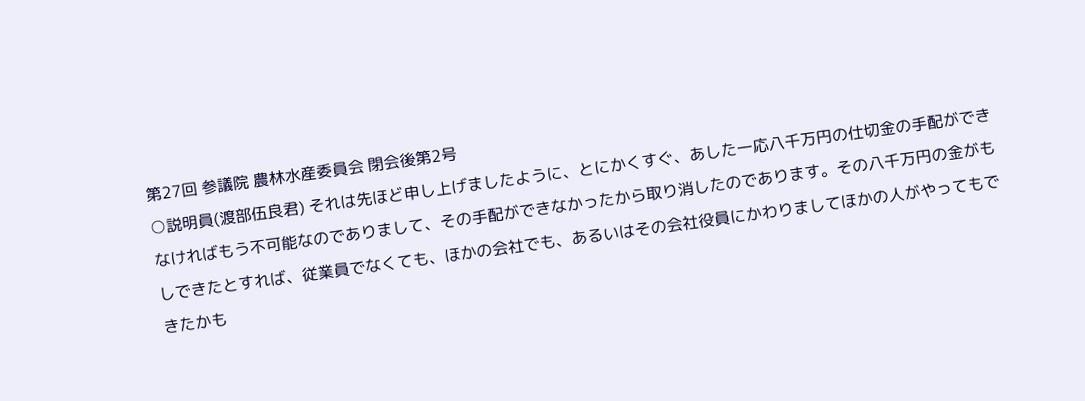第27回 参議院 農林水産委員会 閉会後第2号
○説明員(渡部伍良君) それは先ほど申し上げましたように、とにかくすぐ、あした一応八千万円の仕切金の手配ができなければもう不可能なのでありまして、その手配ができなかったから取り消したのであります。その八千万円の金がもしできたとすれば、従業員でなくても、ほかの会社でも、あるいはその会社役員にかわりましてほかの人がやってもできたかも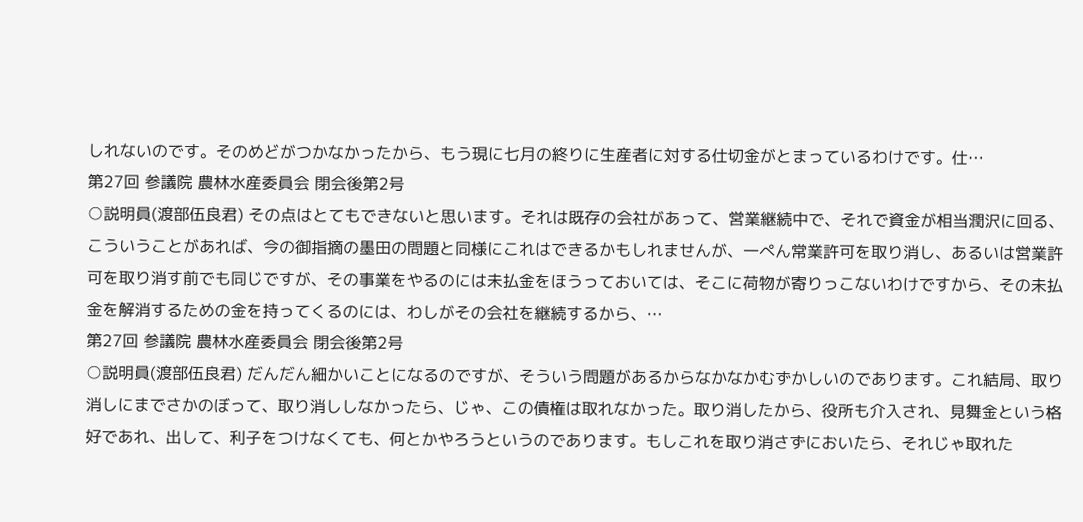しれないのです。そのめどがつかなかったから、もう現に七月の終りに生産者に対する仕切金がとまっているわけです。仕…
第27回 参議院 農林水産委員会 閉会後第2号
○説明員(渡部伍良君) その点はとてもできないと思います。それは既存の会社があって、営業継続中で、それで資金が相当潤沢に回る、こういうことがあれば、今の御指摘の墨田の問題と同様にこれはできるかもしれませんが、一ぺん常業許可を取り消し、あるいは営業許可を取り消す前でも同じですが、その事業をやるのには未払金をほうっておいては、そこに荷物が寄りっこないわけですから、その未払金を解消するための金を持ってくるのには、わしがその会社を継続するから、…
第27回 参議院 農林水産委員会 閉会後第2号
○説明員(渡部伍良君) だんだん細かいことになるのですが、そういう問題があるからなかなかむずかしいのであります。これ結局、取り消しにまでさかのぼって、取り消ししなかったら、じゃ、この債権は取れなかった。取り消したから、役所も介入され、見舞金という格好であれ、出して、利子をつけなくても、何とかやろうというのであります。もしこれを取り消さずにおいたら、それじゃ取れた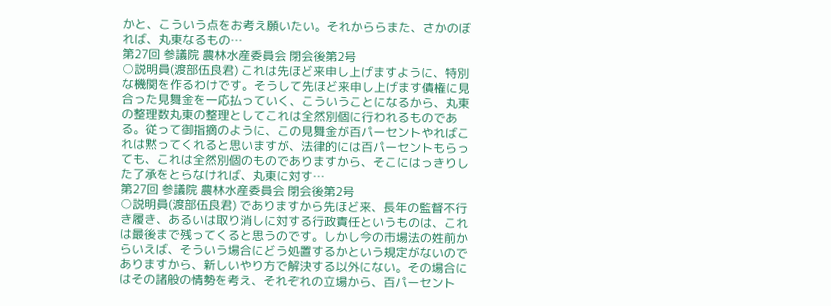かと、こういう点をお考え願いたい。それかららまた、さかのぼれば、丸東なるもの…
第27回 参議院 農林水産委員会 閉会後第2号
○説明員(渡部伍良君) これは先ほど来申し上げますように、特別な機関を作るわけです。そうして先ほど来申し上げます債権に見合った見舞金を一応払っていく、こういうことになるから、丸東の整理数丸東の整理としてこれは全然別個に行われるものである。従って御指摘のように、この見舞金が百パーセントやればこれは黙ってくれると思いますが、法律的には百パーセントもらっても、これは全然別個のものでありますから、そこにはっきりした了承をとらなければ、丸東に対す…
第27回 参議院 農林水産委員会 閉会後第2号
○説明員(渡部伍良君) でありますから先ほど来、長年の監督不行き履き、あるいは取り消しに対する行政責任というものは、これは最後まで残ってくると思うのです。しかし今の市場法の姓前からいえば、そういう場合にどう処置するかという規定がないのでありますから、新しいやり方で解決する以外にない。その場合にはその諸般の情勢を考え、それぞれの立場から、百パーセント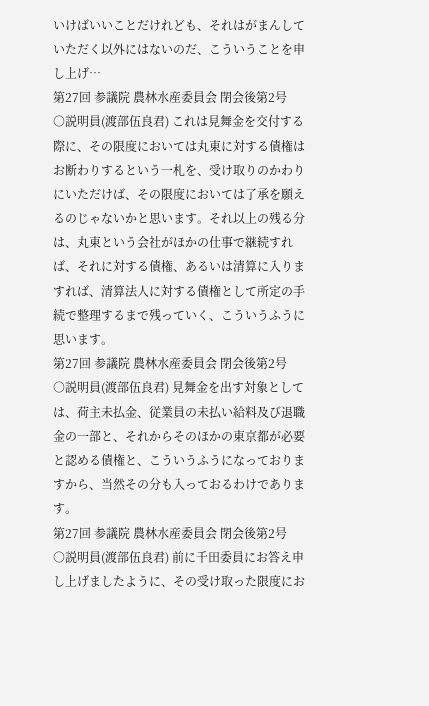いけばいいことだけれども、それはがまんしていただく以外にはないのだ、こういうことを申し上げ…
第27回 参議院 農林水産委員会 閉会後第2号
○説明員(渡部伍良君) これは見舞金を交付する際に、その限度においては丸東に対する債権はお断わりするという一札を、受け取りのかわりにいただけば、その限度においては了承を願えるのじゃないかと思います。それ以上の残る分は、丸東という会社がほかの仕事で継続すれば、それに対する債権、あるいは清算に入りますれば、清算法人に対する債権として所定の手続で整理するまで残っていく、こういうふうに思います。
第27回 参議院 農林水産委員会 閉会後第2号
○説明員(渡部伍良君) 見舞金を出す対象としては、荷主未払金、従業員の未払い給料及び退職金の一部と、それからそのほかの東京都が必要と認める債権と、こういうふうになっておりますから、当然その分も入っておるわけであります。
第27回 参議院 農林水産委員会 閉会後第2号
○説明員(渡部伍良君) 前に千田委員にお答え申し上げましたように、その受け取った限度にお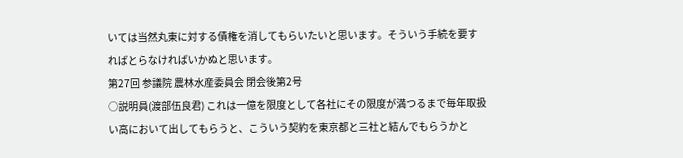いては当然丸東に対する債権を消してもらいたいと思います。そういう手続を要すればとらなければいかぬと思います。
第27回 参議院 農林水産委員会 閉会後第2号
○説明員(渡部伍良君) これは一億を限度として各社にその限度が満つるまで毎年取扱い高において出してもらうと、こういう契約を東京都と三社と結んでもらうかと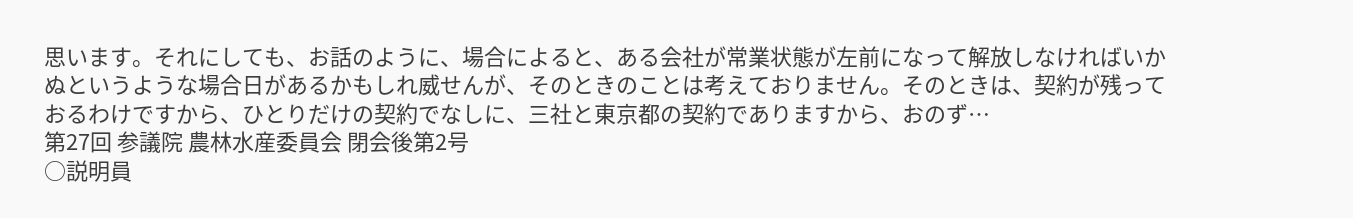思います。それにしても、お話のように、場合によると、ある会社が常業状態が左前になって解放しなければいかぬというような場合日があるかもしれ威せんが、そのときのことは考えておりません。そのときは、契約が残っておるわけですから、ひとりだけの契約でなしに、三社と東京都の契約でありますから、おのず…
第27回 参議院 農林水産委員会 閉会後第2号
○説明員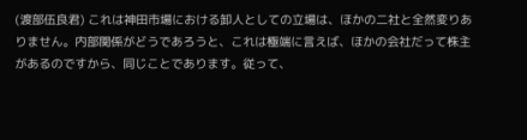(渡部伍良君) これは神田市場における卸人としての立場は、ほかの二社と全然変りありません。内部関係がどうであろうと、これは極端に言えば、ほかの会社だって株主があるのですから、同じことであります。従って、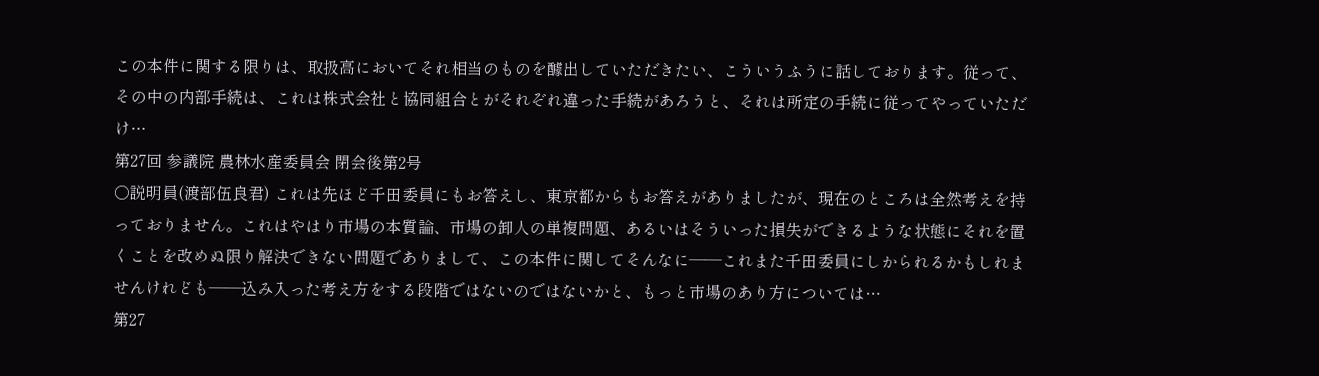この本件に関する限りは、取扱高においてそれ相当のものを醵出していただきたい、こういうふうに話しております。従って、その中の内部手続は、これは株式会社と協同組合とがそれぞれ違った手続があろうと、それは所定の手続に従ってやっていただけ…
第27回 参議院 農林水産委員会 閉会後第2号
○説明員(渡部伍良君) これは先ほど千田委員にもお答えし、東京都からもお答えがありましたが、現在のところは全然考えを持っておりません。これはやはり市場の本質論、市場の卸人の単複問題、あるいはそういった損失ができるような状態にそれを置くことを改めぬ限り解決できない問題でありまして、この本件に関してそんなに——これまた千田委員にしかられるかもしれませんけれども——込み入った考え方をする段階ではないのではないかと、もっと市場のあり方については…
第27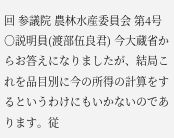回 参議院 農林水産委員会 第4号
○説明員(渡部伍良君) 今大蔵省からお答えになりましたが、結局これを品目別に今の所得の計算をするというわけにもいかないのであります。従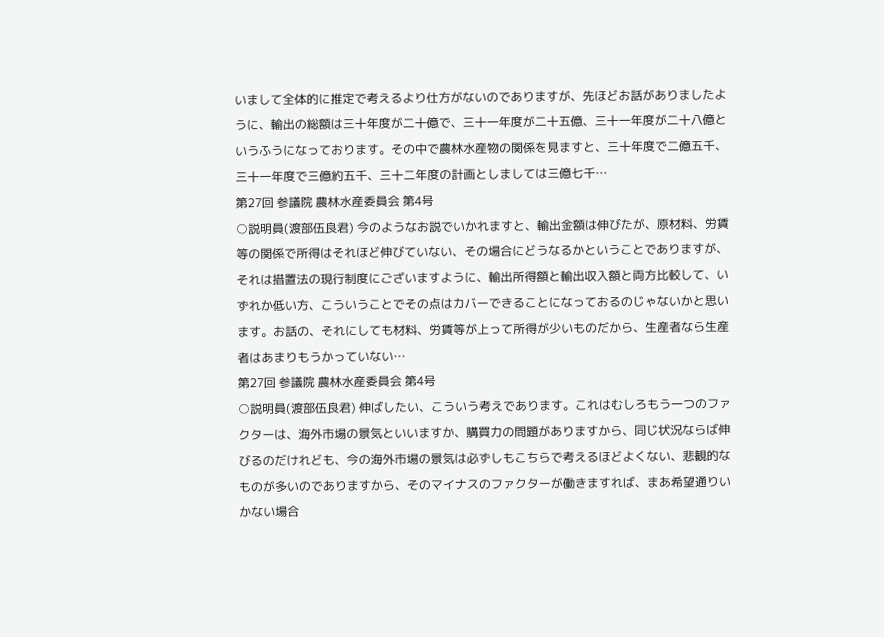いまして全体的に推定で考えるより仕方がないのでありますが、先ほどお話がありましたように、輸出の総額は三十年度が二十億で、三十一年度が二十五億、三十一年度が二十八億というふうになっております。その中で農林水産物の関係を見ますと、三十年度で二億五千、三十一年度で三億約五千、三十二年度の計画としましては三億七千…
第27回 参議院 農林水産委員会 第4号
○説明員(渡部伍良君) 今のようなお説でいかれますと、輸出金額は伸びたが、原材料、労賃等の関係で所得はそれほど伸びていない、その場合にどうなるかということでありますが、それは措置法の現行制度にございますように、輸出所得額と輸出収入額と両方比較して、いずれか低い方、こういうことでその点はカバーできることになっておるのじゃないかと思います。お話の、それにしても材料、労賃等が上って所得が少いものだから、生産者なら生産者はあまりもうかっていない…
第27回 参議院 農林水産委員会 第4号
○説明員(渡部伍良君) 伸ばしたい、こういう考えであります。これはむしろもう一つのファクターは、海外市場の景気といいますか、購買力の問題がありますから、同じ状況ならば伸びるのだけれども、今の海外市場の景気は必ずしもこちらで考えるほどよくない、悲観的なものが多いのでありますから、そのマイナスのファクターが働きますれば、まあ希望通りいかない場合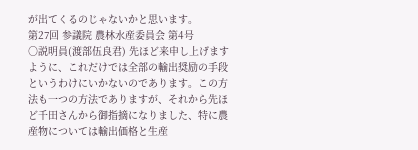が出てくるのじゃないかと思います。
第27回 参議院 農林水産委員会 第4号
○説明員(渡部伍良君) 先ほど来申し上げますように、これだけでは全部の輸出奨励の手段というわけにいかないのであります。この方法も一つの方法でありますが、それから先ほど千田さんから御指摘になりました、特に農産物については輸出価格と生産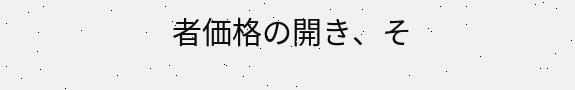者価格の開き、そ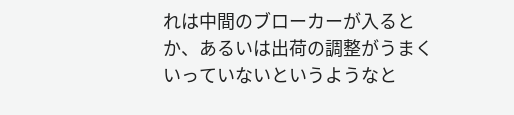れは中間のブローカーが入るとか、あるいは出荷の調整がうまくいっていないというようなと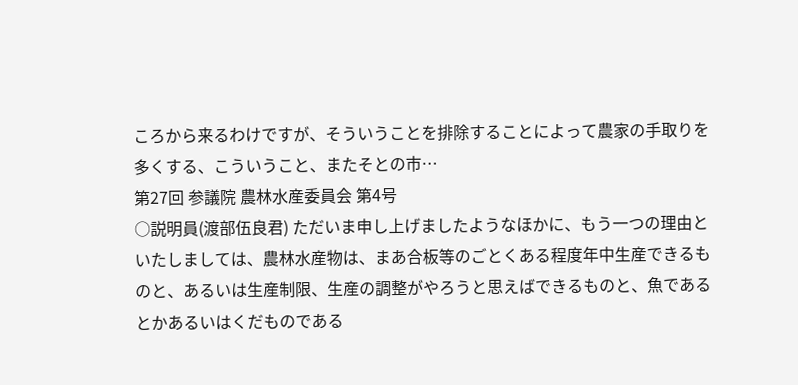ころから来るわけですが、そういうことを排除することによって農家の手取りを多くする、こういうこと、またそとの市…
第27回 参議院 農林水産委員会 第4号
○説明員(渡部伍良君) ただいま申し上げましたようなほかに、もう一つの理由といたしましては、農林水産物は、まあ合板等のごとくある程度年中生産できるものと、あるいは生産制限、生産の調整がやろうと思えばできるものと、魚であるとかあるいはくだものである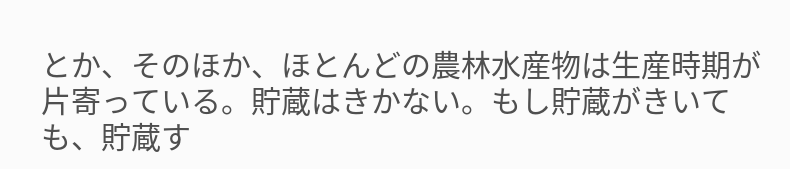とか、そのほか、ほとんどの農林水産物は生産時期が片寄っている。貯蔵はきかない。もし貯蔵がきいても、貯蔵す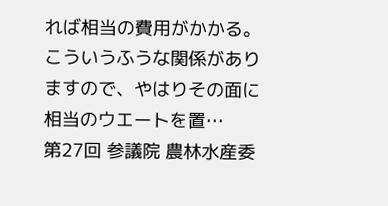れば相当の費用がかかる。こういうふうな関係がありますので、やはりその面に相当のウエートを置…
第27回 参議院 農林水産委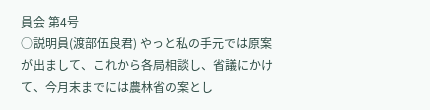員会 第4号
○説明員(渡部伍良君) やっと私の手元では原案が出まして、これから各局相談し、省議にかけて、今月末までには農林省の案とし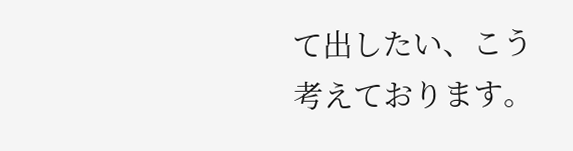て出したい、こう考えております。